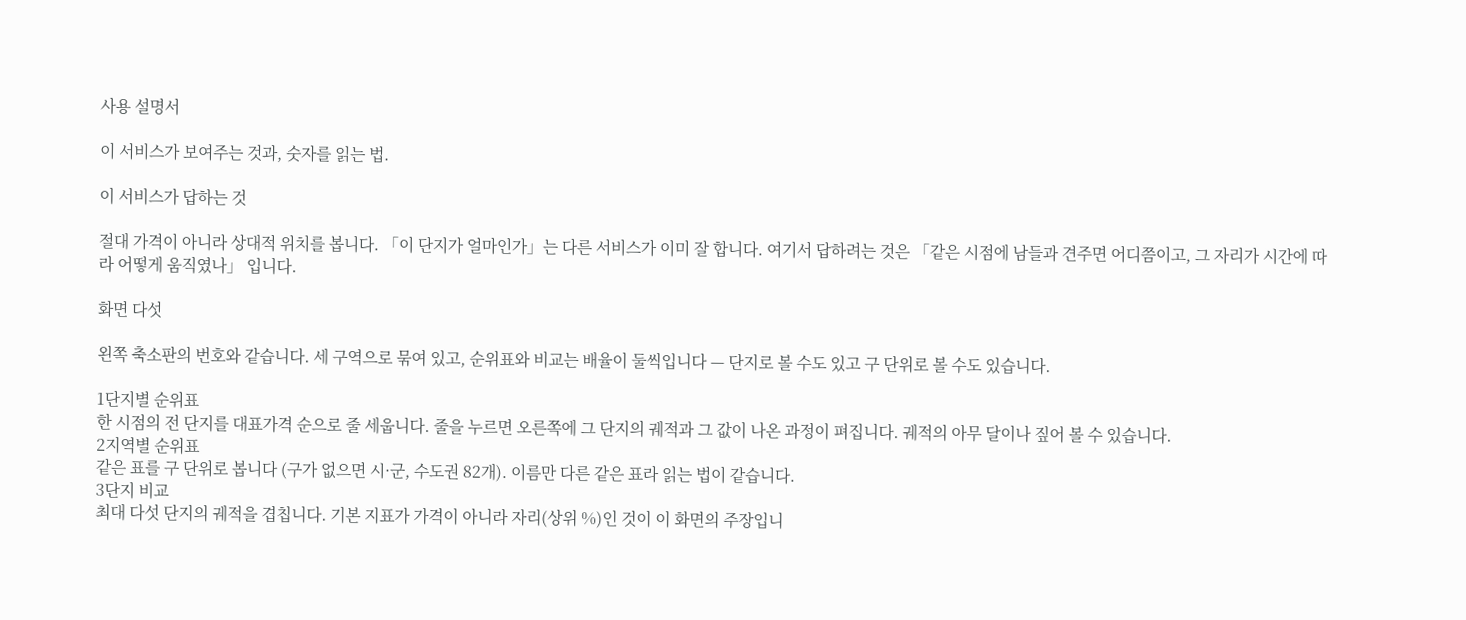사용 설명서

이 서비스가 보여주는 것과, 숫자를 읽는 법.

이 서비스가 답하는 것

절대 가격이 아니라 상대적 위치를 봅니다. 「이 단지가 얼마인가」는 다른 서비스가 이미 잘 합니다. 여기서 답하려는 것은 「같은 시점에 남들과 견주면 어디쯤이고, 그 자리가 시간에 따라 어떻게 움직였나」 입니다.

화면 다섯

왼쪽 축소판의 번호와 같습니다. 세 구역으로 묶여 있고, 순위표와 비교는 배율이 둘씩입니다 — 단지로 볼 수도 있고 구 단위로 볼 수도 있습니다.

1단지별 순위표
한 시점의 전 단지를 대표가격 순으로 줄 세웁니다. 줄을 누르면 오른쪽에 그 단지의 궤적과 그 값이 나온 과정이 펴집니다. 궤적의 아무 달이나 짚어 볼 수 있습니다.
2지역별 순위표
같은 표를 구 단위로 봅니다 (구가 없으면 시·군, 수도권 82개). 이름만 다른 같은 표라 읽는 법이 같습니다.
3단지 비교
최대 다섯 단지의 궤적을 겹칩니다. 기본 지표가 가격이 아니라 자리(상위 %)인 것이 이 화면의 주장입니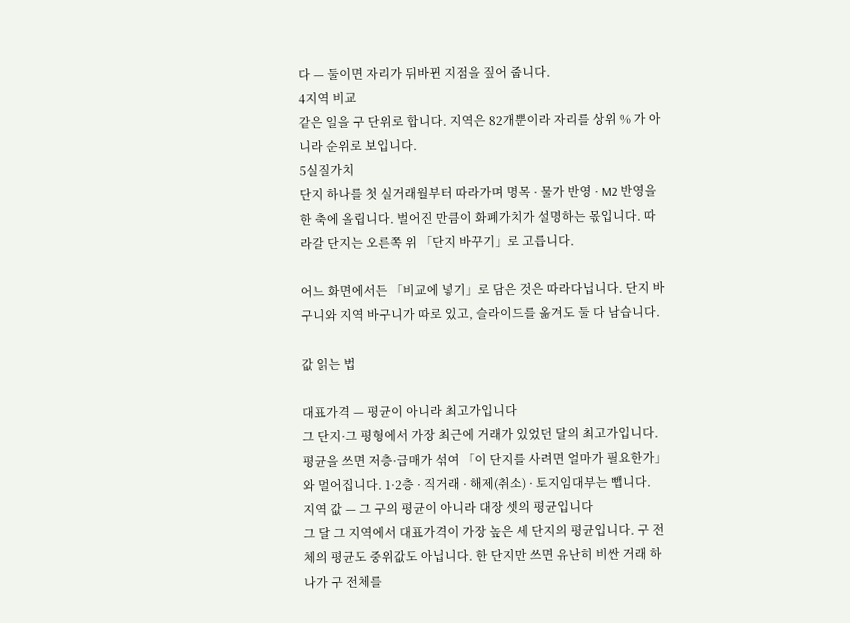다 — 둘이면 자리가 뒤바뀐 지점을 짚어 줍니다.
4지역 비교
같은 일을 구 단위로 합니다. 지역은 82개뿐이라 자리를 상위 % 가 아니라 순위로 보입니다.
5실질가치
단지 하나를 첫 실거래월부터 따라가며 명목 · 물가 반영 · M2 반영을 한 축에 올립니다. 벌어진 만큼이 화폐가치가 설명하는 몫입니다. 따라갈 단지는 오른쪽 위 「단지 바꾸기」로 고릅니다.

어느 화면에서든 「비교에 넣기」로 담은 것은 따라다닙니다. 단지 바구니와 지역 바구니가 따로 있고, 슬라이드를 옮겨도 둘 다 남습니다.

값 읽는 법

대표가격 — 평균이 아니라 최고가입니다
그 단지·그 평형에서 가장 최근에 거래가 있었던 달의 최고가입니다. 평균을 쓰면 저층·급매가 섞여 「이 단지를 사려면 얼마가 필요한가」와 멀어집니다. 1·2층 · 직거래 · 해제(취소) · 토지임대부는 뺍니다.
지역 값 — 그 구의 평균이 아니라 대장 셋의 평균입니다
그 달 그 지역에서 대표가격이 가장 높은 세 단지의 평균입니다. 구 전체의 평균도 중위값도 아닙니다. 한 단지만 쓰면 유난히 비싼 거래 하나가 구 전체를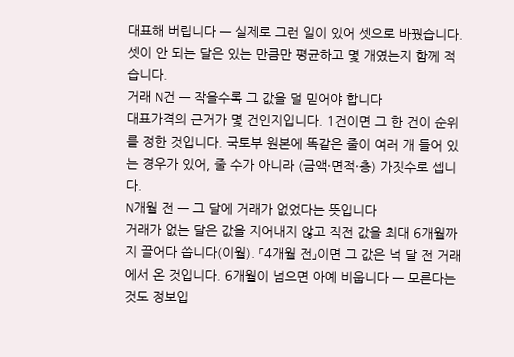대표해 버립니다 — 실제로 그런 일이 있어 셋으로 바꿨습니다. 셋이 안 되는 달은 있는 만큼만 평균하고 몇 개였는지 함께 적습니다.
거래 N건 — 작을수록 그 값을 덜 믿어야 합니다
대표가격의 근거가 몇 건인지입니다. 1건이면 그 한 건이 순위를 정한 것입니다. 국토부 원본에 똑같은 줄이 여러 개 들어 있는 경우가 있어, 줄 수가 아니라 (금액·면적·층) 가짓수로 셉니다.
N개월 전 — 그 달에 거래가 없었다는 뜻입니다
거래가 없는 달은 값을 지어내지 않고 직전 값을 최대 6개월까지 끌어다 씁니다(이월). 「4개월 전」이면 그 값은 넉 달 전 거래에서 온 것입니다. 6개월이 넘으면 아예 비웁니다 — 모른다는 것도 정보입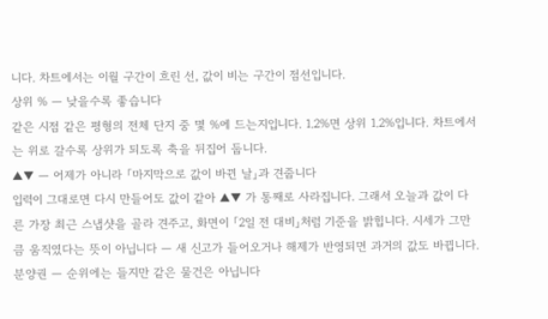니다. 차트에서는 이월 구간이 흐린 선, 값이 비는 구간이 점선입니다.
상위 % — 낮을수록 좋습니다
같은 시점 같은 평형의 전체 단지 중 몇 %에 드는지입니다. 1.2%면 상위 1.2%입니다. 차트에서는 위로 갈수록 상위가 되도록 축을 뒤집어 둡니다.
▲▼ — 어제가 아니라 「마지막으로 값이 바뀐 날」과 견줍니다
입력이 그대로면 다시 만들어도 값이 같아 ▲▼ 가 통째로 사라집니다. 그래서 오늘과 값이 다른 가장 최근 스냅샷을 골라 견주고, 화면이 「2일 전 대비」처럼 기준을 밝힙니다. 시세가 그만큼 움직였다는 뜻이 아닙니다 — 새 신고가 들어오거나 해제가 반영되면 과거의 값도 바뀝니다.
분양권 — 순위에는 들지만 같은 물건은 아닙니다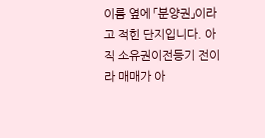이름 옆에 「분양권」이라고 적힌 단지입니다. 아직 소유권이전등기 전이라 매매가 아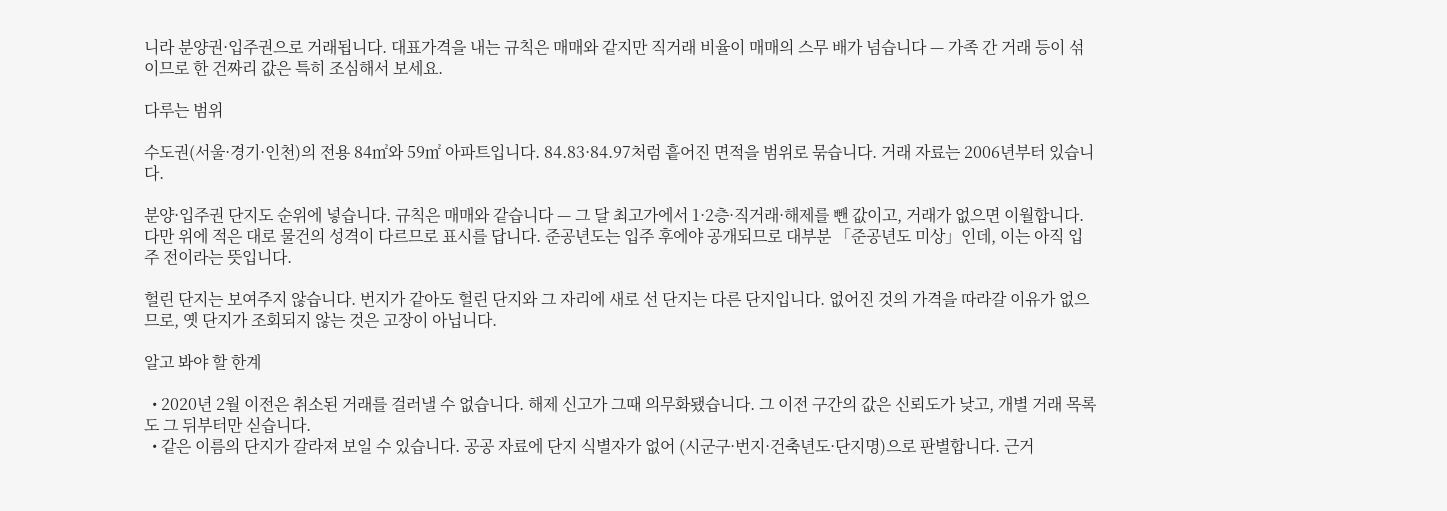니라 분양권·입주권으로 거래됩니다. 대표가격을 내는 규칙은 매매와 같지만 직거래 비율이 매매의 스무 배가 넘습니다 — 가족 간 거래 등이 섞이므로 한 건짜리 값은 특히 조심해서 보세요.

다루는 범위

수도권(서울·경기·인천)의 전용 84㎡와 59㎡ 아파트입니다. 84.83·84.97처럼 흩어진 면적을 범위로 묶습니다. 거래 자료는 2006년부터 있습니다.

분양·입주권 단지도 순위에 넣습니다. 규칙은 매매와 같습니다 — 그 달 최고가에서 1·2층·직거래·해제를 뺀 값이고, 거래가 없으면 이월합니다. 다만 위에 적은 대로 물건의 성격이 다르므로 표시를 답니다. 준공년도는 입주 후에야 공개되므로 대부분 「준공년도 미상」인데, 이는 아직 입주 전이라는 뜻입니다.

헐린 단지는 보여주지 않습니다. 번지가 같아도 헐린 단지와 그 자리에 새로 선 단지는 다른 단지입니다. 없어진 것의 가격을 따라갈 이유가 없으므로, 옛 단지가 조회되지 않는 것은 고장이 아닙니다.

알고 봐야 할 한계

  • 2020년 2월 이전은 취소된 거래를 걸러낼 수 없습니다. 해제 신고가 그때 의무화됐습니다. 그 이전 구간의 값은 신뢰도가 낮고, 개별 거래 목록도 그 뒤부터만 싣습니다.
  • 같은 이름의 단지가 갈라져 보일 수 있습니다. 공공 자료에 단지 식별자가 없어 (시군구·번지·건축년도·단지명)으로 판별합니다. 근거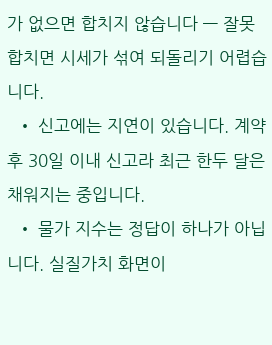가 없으면 합치지 않습니다 — 잘못 합치면 시세가 섞여 되돌리기 어렵습니다.
  • 신고에는 지연이 있습니다. 계약 후 30일 이내 신고라 최근 한두 달은 채워지는 중입니다.
  • 물가 지수는 정답이 하나가 아닙니다. 실질가치 화면이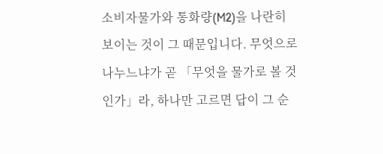소비자물가와 통화량(M2)을 나란히 보이는 것이 그 때문입니다. 무엇으로 나누느냐가 곧 「무엇을 물가로 볼 것인가」라, 하나만 고르면 답이 그 순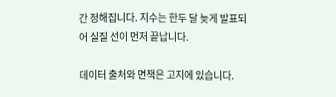간 정해집니다. 지수는 한두 달 늦게 발표되어 실질 선이 먼저 끝납니다.

데이터 출처와 면책은 고지에 있습니다.